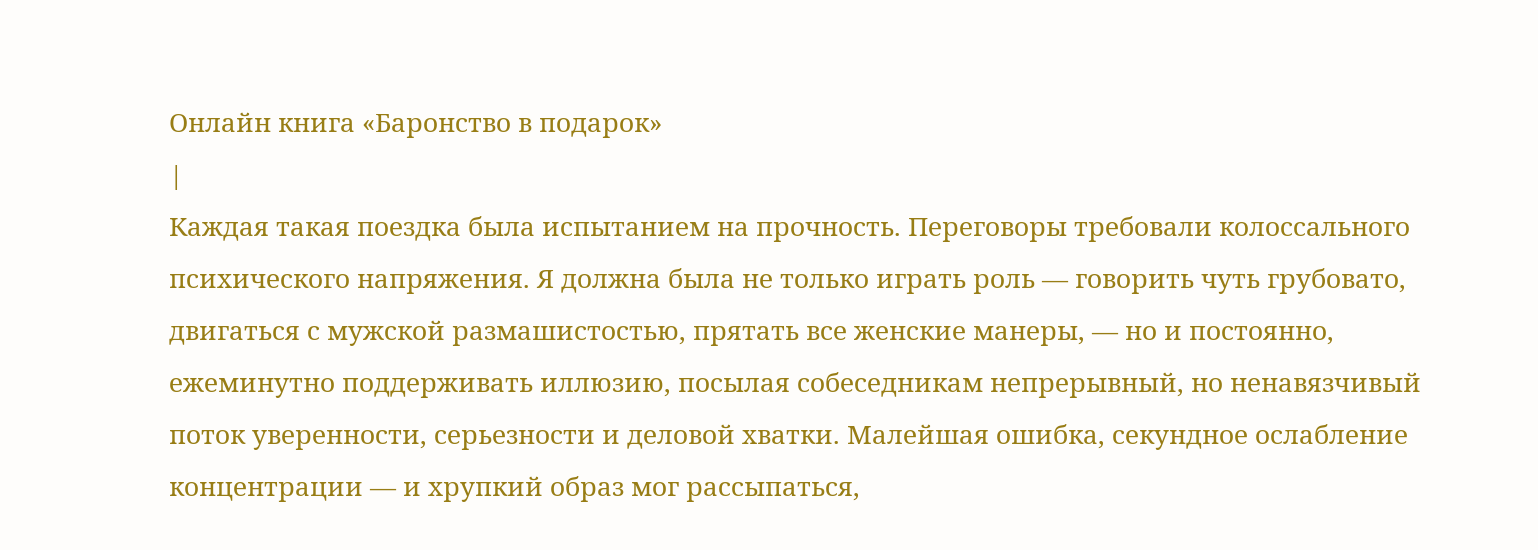Онлайн книга «Баронство в подарок»
|
Каждая такая поездка была испытанием на прочность. Переговоры требовали колоссального психического напряжения. Я должна была не только играть роль — говорить чуть грубовато, двигаться с мужской размашистостью, прятать все женские манеры, — но и постоянно, ежеминутно поддерживать иллюзию, посылая собеседникам непрерывный, но ненавязчивый поток уверенности, серьезности и деловой хватки. Малейшая ошибка, секундное ослабление концентрации — и хрупкий образ мог рассыпаться,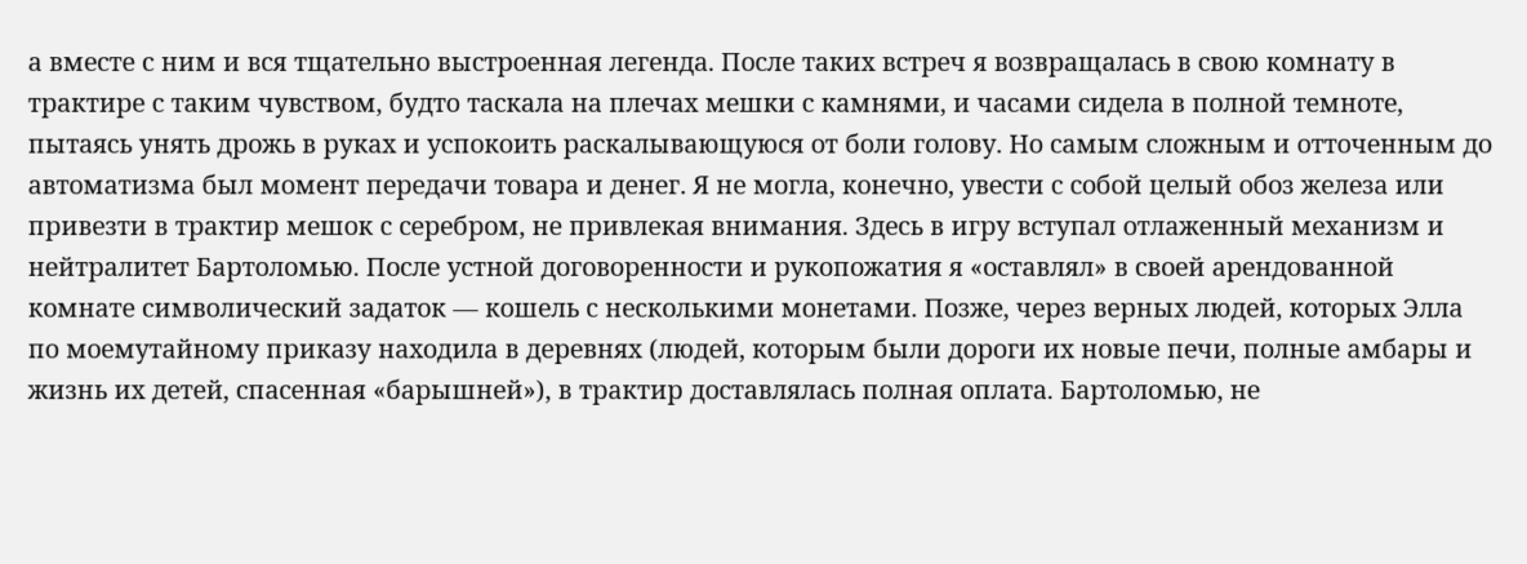а вместе с ним и вся тщательно выстроенная легенда. После таких встреч я возвращалась в свою комнату в трактире с таким чувством, будто таскала на плечах мешки с камнями, и часами сидела в полной темноте, пытаясь унять дрожь в руках и успокоить раскалывающуюся от боли голову. Но самым сложным и отточенным до автоматизма был момент передачи товара и денег. Я не могла, конечно, увести с собой целый обоз железа или привезти в трактир мешок с серебром, не привлекая внимания. Здесь в игру вступал отлаженный механизм и нейтралитет Бартоломью. После устной договоренности и рукопожатия я «оставлял» в своей арендованной комнате символический задаток — кошель с несколькими монетами. Позже, через верных людей, которых Элла по моемутайному приказу находила в деревнях (людей, которым были дороги их новые печи, полные амбары и жизнь их детей, спасенная «барышней»), в трактир доставлялась полная оплата. Бартоломью, не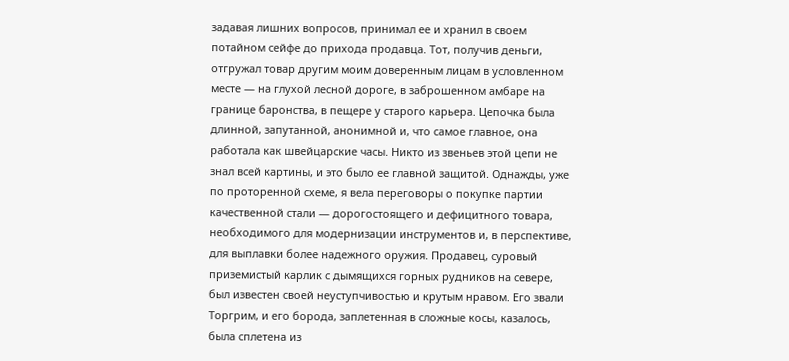задавая лишних вопросов, принимал ее и хранил в своем потайном сейфе до прихода продавца. Тот, получив деньги, отгружал товар другим моим доверенным лицам в условленном месте — на глухой лесной дороге, в заброшенном амбаре на границе баронства, в пещере у старого карьера. Цепочка была длинной, запутанной, анонимной и, что самое главное, она работала как швейцарские часы. Никто из звеньев этой цепи не знал всей картины, и это было ее главной защитой. Однажды, уже по проторенной схеме, я вела переговоры о покупке партии качественной стали — дорогостоящего и дефицитного товара, необходимого для модернизации инструментов и, в перспективе, для выплавки более надежного оружия. Продавец, суровый приземистый карлик с дымящихся горных рудников на севере, был известен своей неуступчивостью и крутым нравом. Его звали Торгрим, и его борода, заплетенная в сложные косы, казалось, была сплетена из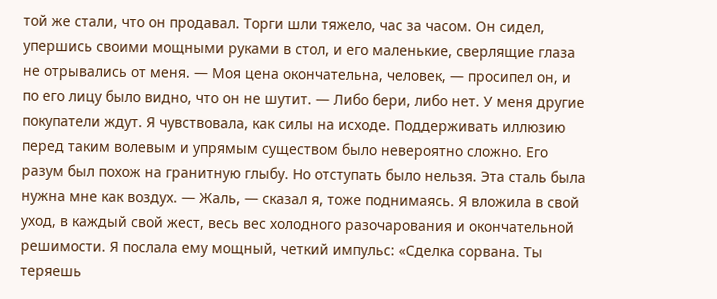той же стали, что он продавал. Торги шли тяжело, час за часом. Он сидел, упершись своими мощными руками в стол, и его маленькие, сверлящие глаза не отрывались от меня. — Моя цена окончательна, человек, — просипел он, и по его лицу было видно, что он не шутит. — Либо бери, либо нет. У меня другие покупатели ждут. Я чувствовала, как силы на исходе. Поддерживать иллюзию перед таким волевым и упрямым существом было невероятно сложно. Его разум был похож на гранитную глыбу. Но отступать было нельзя. Эта сталь была нужна мне как воздух. — Жаль, — сказал я, тоже поднимаясь. Я вложила в свой уход, в каждый свой жест, весь вес холодного разочарования и окончательной решимости. Я послала ему мощный, четкий импульс: «Сделка сорвана. Ты теряешь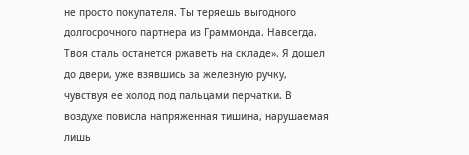не просто покупателя. Ты теряешь выгодного долгосрочного партнера из Граммонда. Навсегда. Твоя сталь останется ржаветь на складе». Я дошел до двери, уже взявшись за железную ручку, чувствуя ее холод под пальцами перчатки. В воздухе повисла напряженная тишина, нарушаемая лишь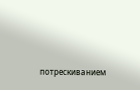потрескиванием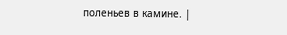поленьев в камине. |